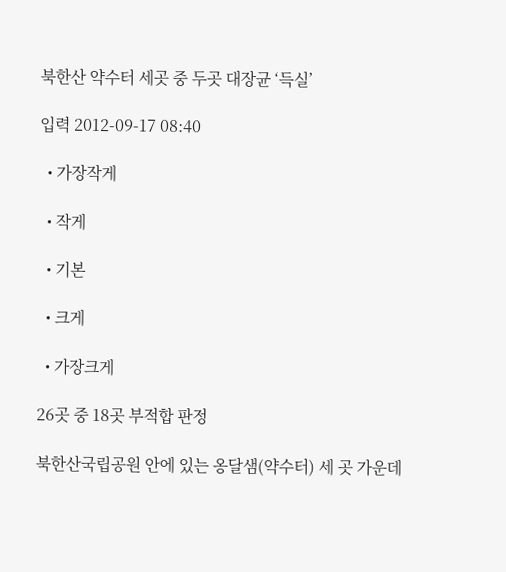북한산 약수터 세곳 중 두곳 대장균 ‘득실’

입력 2012-09-17 08:40

  • 가장작게

  • 작게

  • 기본

  • 크게

  • 가장크게

26곳 중 18곳 부적합 판정

북한산국립공원 안에 있는 옹달샘(약수터) 세 곳 가운데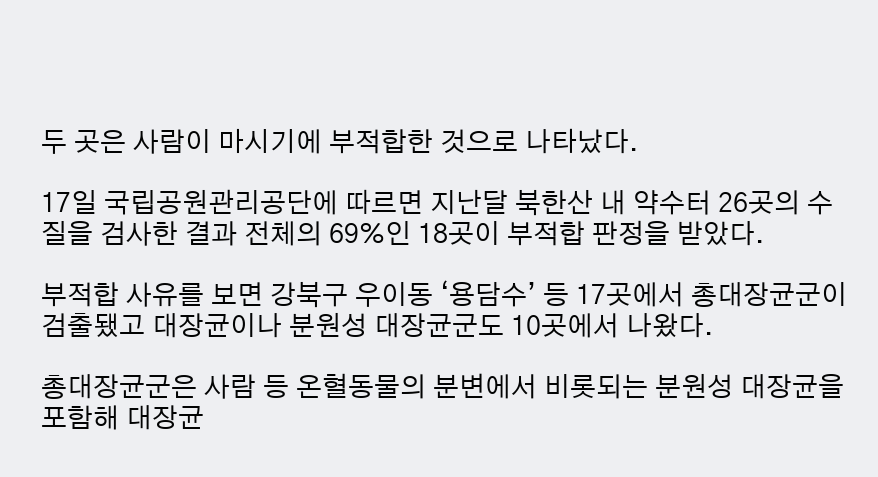두 곳은 사람이 마시기에 부적합한 것으로 나타났다.

17일 국립공원관리공단에 따르면 지난달 북한산 내 약수터 26곳의 수질을 검사한 결과 전체의 69%인 18곳이 부적합 판정을 받았다.

부적합 사유를 보면 강북구 우이동 ‘용담수’ 등 17곳에서 총대장균군이 검출됐고 대장균이나 분원성 대장균군도 10곳에서 나왔다.

총대장균군은 사람 등 온혈동물의 분변에서 비롯되는 분원성 대장균을 포함해 대장균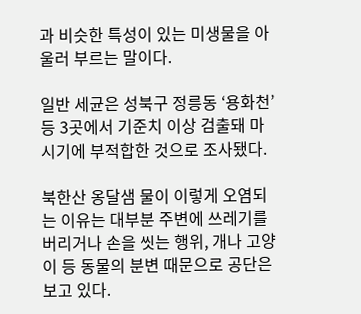과 비슷한 특성이 있는 미생물을 아울러 부르는 말이다.

일반 세균은 성북구 정릉동 ‘용화천’ 등 3곳에서 기준치 이상 검출돼 마시기에 부적합한 것으로 조사됐다.

북한산 옹달샘 물이 이렇게 오염되는 이유는 대부분 주변에 쓰레기를 버리거나 손을 씻는 행위, 개나 고양이 등 동물의 분변 때문으로 공단은 보고 있다.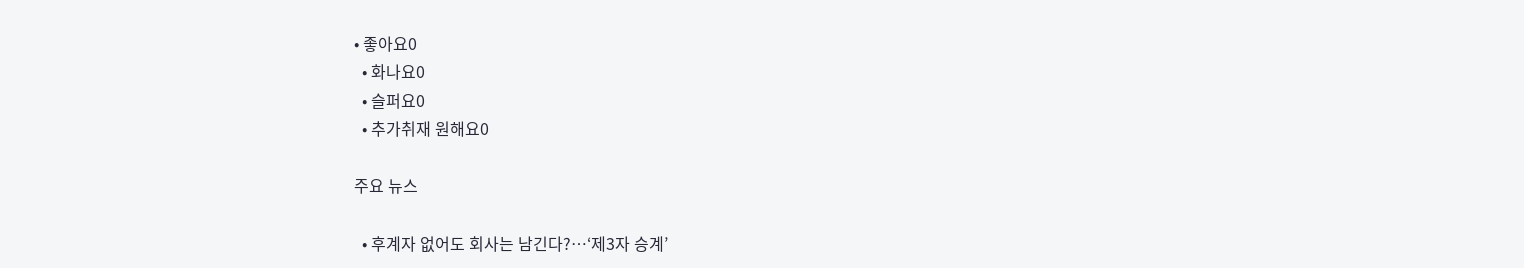• 좋아요0
  • 화나요0
  • 슬퍼요0
  • 추가취재 원해요0

주요 뉴스

  • 후계자 없어도 회사는 남긴다?…‘제3자 승계’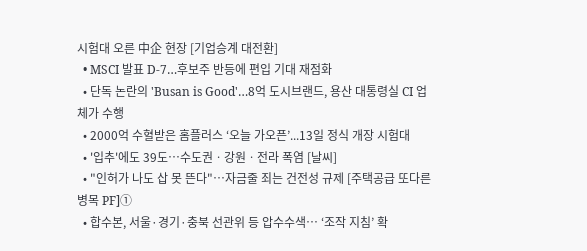시험대 오른 中企 현장 [기업승계 대전환]
  • MSCI 발표 D-7…후보주 반등에 편입 기대 재점화
  • 단독 논란의 'Busan is Good'…8억 도시브랜드, 용산 대통령실 CI 업체가 수행
  • 2000억 수혈받은 홈플러스 ‘오늘 가오픈’...13일 정식 개장 시험대
  • '입추'에도 39도⋯수도권ㆍ강원ㆍ전라 폭염 [날씨]
  • "인허가 나도 삽 못 뜬다"…자금줄 죄는 건전성 규제 [주택공급 또다른 병목 PF]①
  • 합수본, 서울·경기·충북 선관위 등 압수수색… ‘조작 지침’ 확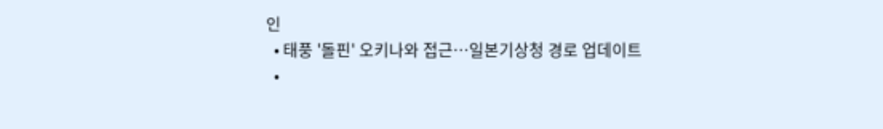인
  • 태풍 '돌핀' 오키나와 접근…일본기상청 경로 업데이트
  •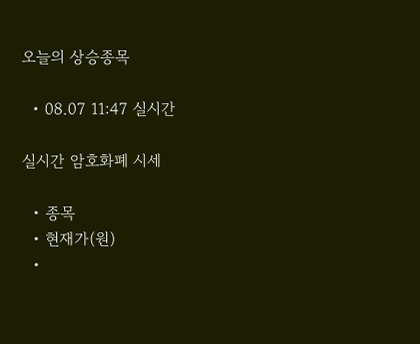오늘의 상승종목

  • 08.07 11:47 실시간

실시간 암호화폐 시세

  • 종목
  • 현재가(원)
  •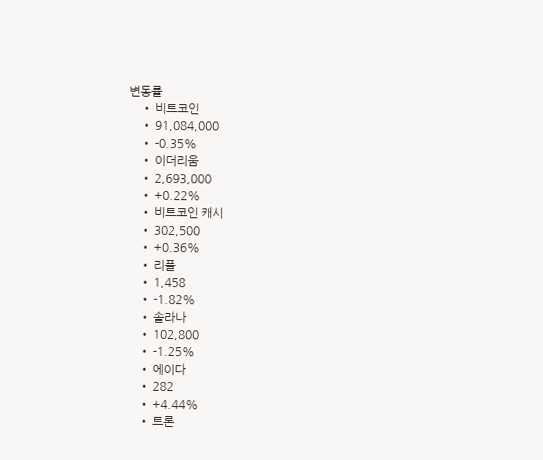변동률
    • 비트코인
    • 91,084,000
    • -0.35%
    • 이더리움
    • 2,693,000
    • +0.22%
    • 비트코인 캐시
    • 302,500
    • +0.36%
    • 리플
    • 1,458
    • -1.82%
    • 솔라나
    • 102,800
    • -1.25%
    • 에이다
    • 282
    • +4.44%
    • 트론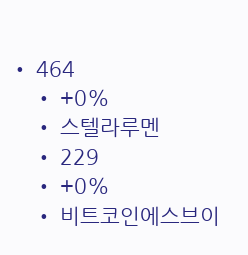• 464
    • +0%
    • 스텔라루멘
    • 229
    • +0%
    • 비트코인에스브이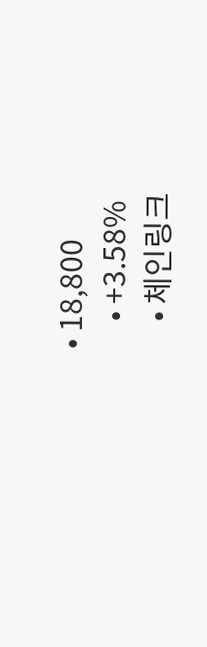• 18,800
    • +3.58%
    • 체인링크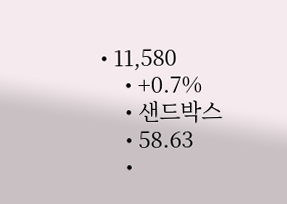• 11,580
    • +0.7%
    • 샌드박스
    • 58.63
    •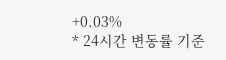+0.03%
* 24시간 변동률 기준